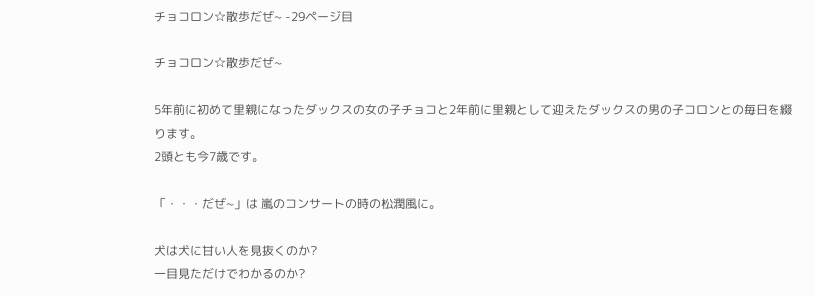チョコロン☆散歩だぜ~ -29ページ目

チョコロン☆散歩だぜ~

5年前に初めて里親になったダックスの女の子チョコと2年前に里親として迎えたダックスの男の子コロンとの毎日を綴ります。
2頭とも今7歳です。

「・・・だぜ~」は 嵐のコンサートの時の松潤風に。

犬は犬に甘い人を見抜くのか?
一目見ただけでわかるのか?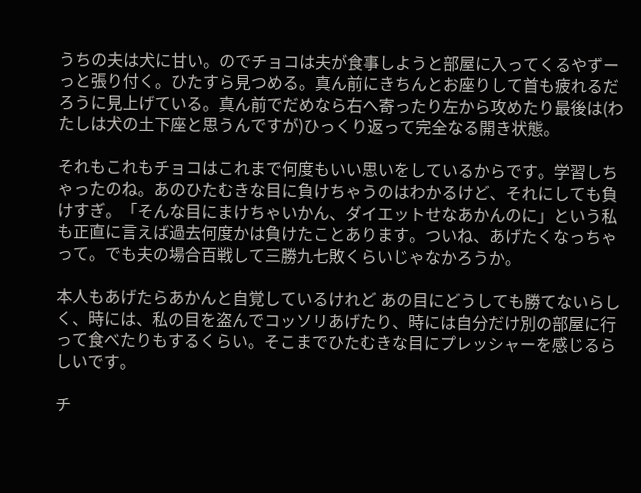うちの夫は犬に甘い。のでチョコは夫が食事しようと部屋に入ってくるやずーっと張り付く。ひたすら見つめる。真ん前にきちんとお座りして首も疲れるだろうに見上げている。真ん前でだめなら右へ寄ったり左から攻めたり最後は(わたしは犬の土下座と思うんですが)ひっくり返って完全なる開き状態。

それもこれもチョコはこれまで何度もいい思いをしているからです。学習しちゃったのね。あのひたむきな目に負けちゃうのはわかるけど、それにしても負けすぎ。「そんな目にまけちゃいかん、ダイエットせなあかんのに」という私も正直に言えば過去何度かは負けたことあります。ついね、あげたくなっちゃって。でも夫の場合百戦して三勝九七敗くらいじゃなかろうか。

本人もあげたらあかんと自覚しているけれど あの目にどうしても勝てないらしく、時には、私の目を盗んでコッソリあげたり、時には自分だけ別の部屋に行って食べたりもするくらい。そこまでひたむきな目にプレッシャーを感じるらしいです。

チ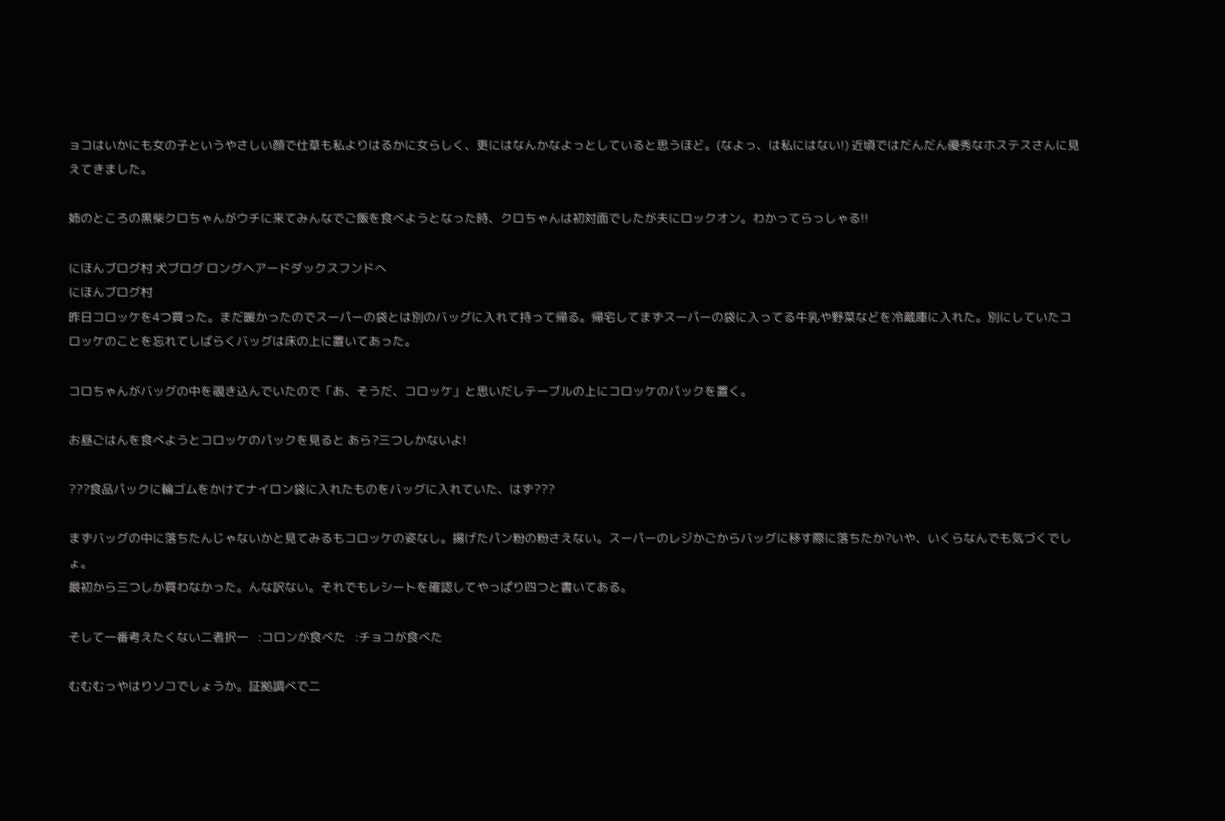ョコはいかにも女の子というやさしい顔で仕草も私よりはるかに女らしく、更にはなんかなよっとしていると思うほど。(なよっ、は私にはない!) 近頃ではだんだん優秀なホステスさんに見えてきました。

姉のところの黒柴クロちゃんがウチに来てみんなでご飯を食べようとなった時、クロちゃんは初対面でしたが夫にロックオン。わかってらっしゃる!!

にほんブログ村 犬ブログ ロングヘアードダックスフンドへ
にほんブログ村
昨日コロッケを4つ買った。まだ暖かったのでスーパーの袋とは別のバッグに入れて持って帰る。帰宅してまずスーパーの袋に入ってる牛乳や野菜などを冷蔵庫に入れた。別にしていたコロッケのことを忘れてしばらくバッグは床の上に置いてあった。

コロちゃんがバッグの中を覗き込んでいたので「あ、そうだ、コロッケ」と思いだしテーブルの上にコロッケのパックを置く。

お昼ごはんを食べようとコロッケのパックを見ると あら?三つしかないよ!

???食品パックに輪ゴムをかけてナイロン袋に入れたものをバッグに入れていた、はず???

まずバッグの中に落ちたんじゃないかと見てみるもコロッケの姿なし。揚げたパン粉の粉さえない。スーパーのレジかごからバッグに移す際に落ちたか?いや、いくらなんでも気づくでしょ。
最初から三つしか買わなかった。んな訳ない。それでもレシートを確認してやっぱり四つと書いてある。

そして一番考えたくない二者択一   :コロンが食べた   :チョコが食べた

むむむっやはりソコでしょうか。証拠調べで二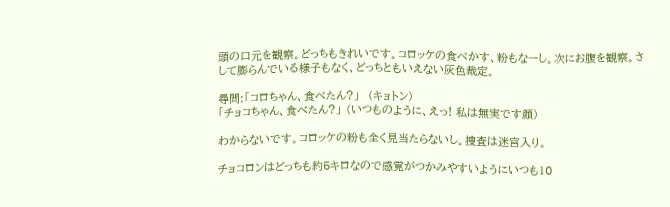頭の口元を観察。どっちもきれいです。コロッケの食べかす、粉もなーし。次にお腹を観察。さして膨らんでいる様子もなく、どっちともいえない灰色裁定。

尋問:「コロちゃん、食べたん?」  (キョトン)
「チョコちゃん、食べたん?」 (いつものように、えっ! 私は無実です顔)

わからないです。コロッケの粉も全く見当たらないし。捜査は迷宮入り。

チョコロンはどっちも約5キロなので感覚がつかみやすいようにいつも10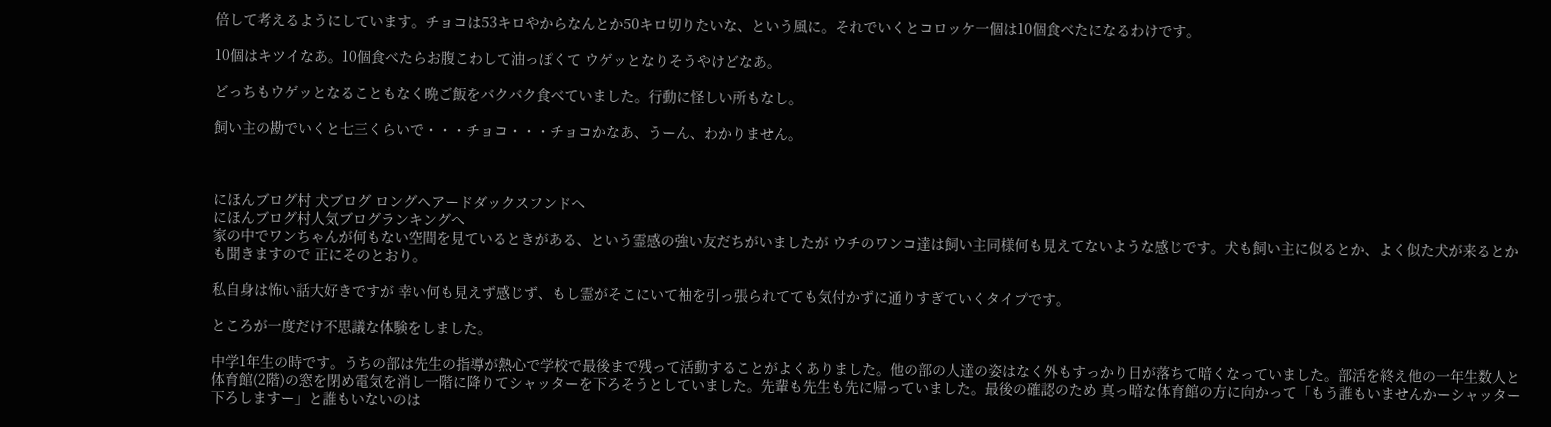倍して考えるようにしています。チョコは53キロやからなんとか50キロ切りたいな、という風に。それでいくとコロッケ一個は10個食べたになるわけです。

10個はキツイなあ。10個食べたらお腹こわして油っぽくて ウゲッとなりそうやけどなあ。

どっちもウゲッとなることもなく晩ご飯をバクバク食べていました。行動に怪しい所もなし。

飼い主の勘でいくと七三くらいで・・・チョコ・・・チョコかなあ、うーん、わかりません。



にほんブログ村 犬ブログ ロングヘアードダックスフンドへ
にほんブログ村人気ブログランキングへ
家の中でワンちゃんが何もない空間を見ているときがある、という霊感の強い友だちがいましたが ウチのワンコ達は飼い主同様何も見えてないような感じです。犬も飼い主に似るとか、よく似た犬が来るとかも聞きますので 正にそのとおり。

私自身は怖い話大好きですが 幸い何も見えず感じず、もし霊がそこにいて袖を引っ張られてても気付かずに通りすぎていくタイプです。

ところが一度だけ不思議な体験をしました。

中学1年生の時です。うちの部は先生の指導が熱心で学校で最後まで残って活動することがよくありました。他の部の人達の姿はなく外もすっかり日が落ちて暗くなっていました。部活を終え他の一年生数人と体育館(2階)の窓を閉め電気を消し一階に降りてシャッターを下ろそうとしていました。先輩も先生も先に帰っていました。最後の確認のため 真っ暗な体育館の方に向かって「もう誰もいませんかーシャッター下ろしますー」と誰もいないのは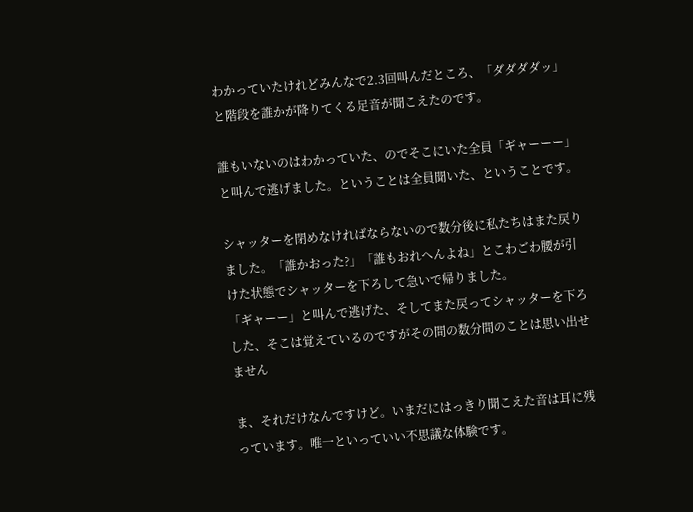わかっていたけれどみんなで2.3回叫んだところ、「ダダダダッ」と階段を誰かが降りてくる足音が聞こえたのです。

誰もいないのはわかっていた、のでそこにいた全員「ギャーーー」と叫んで逃げました。ということは全員聞いた、ということです。

シャッターを閉めなければならないので数分後に私たちはまた戻りました。「誰かおった?」「誰もおれへんよね」とこわごわ腰が引けた状態でシャッターを下ろして急いで帰りました。
「ギャーー」と叫んで逃げた、そしてまた戻ってシャッターを下ろした、そこは覚えているのですがその間の数分間のことは思い出せません

ま、それだけなんですけど。いまだにはっきり聞こえた音は耳に残っています。唯一といっていい不思議な体験です。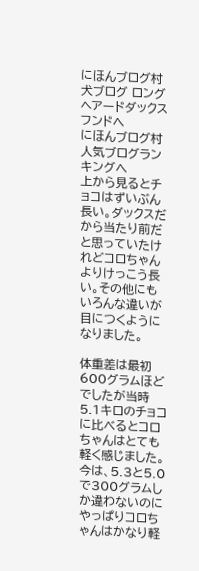にほんブログ村 犬ブログ ロングヘアードダックスフンドへ
にほんブログ村人気ブログランキングへ
上から見るとチョコはずいぶん長い。ダックスだから当たり前だと思っていたけれどコロちゃんよりけっこう長い。その他にもいろんな違いが目につくようになりました。

体重差は最初600グラムほどでしたが当時5.1キロのチョコに比べるとコロちゃんはとても軽く感じました。今は、5.3と5.0で300グラムしか違わないのにやっぱりコロちゃんはかなり軽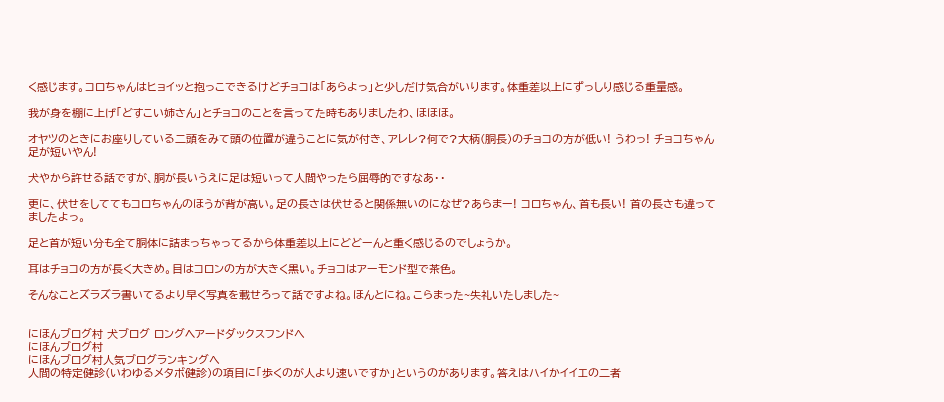く感じます。コロちゃんはヒョイッと抱っこできるけどチョコは「あらよっ」と少しだけ気合がいります。体重差以上にずっしり感じる重量感。

我が身を棚に上げ「どすこい姉さん」とチョコのことを言ってた時もありましたわ、ほほほ。

オヤツのときにお座りしている二頭をみて頭の位置が違うことに気が付き、アレレ?何で?大柄(胴長)のチョコの方が低い! うわっ! チョコちゃん 足が短いやん!

犬やから許せる話ですが、胴が長いうえに足は短いって人間やったら屈辱的ですなあ・・

更に、伏せをしててもコロちゃんのほうが背が高い。足の長さは伏せると関係無いのになぜ?あらまー! コロちゃん、首も長い! 首の長さも違ってましたよっ。

足と首が短い分も全て胴体に詰まっちゃってるから体重差以上にどどーんと重く感じるのでしょうか。

耳はチョコの方が長く大きめ。目はコロンの方が大きく黒い。チョコはアーモンド型で茶色。

そんなことズラズラ書いてるより早く写真を載せろって話ですよね。ほんとにね。こらまった~失礼いたしました~


にほんブログ村 犬ブログ ロングヘアードダックスフンドへ
にほんブログ村
にほんブログ村人気ブログランキングへ
人間の特定健診(いわゆるメタボ健診)の項目に「歩くのが人より速いですか」というのがあります。答えはハイかイイエの二者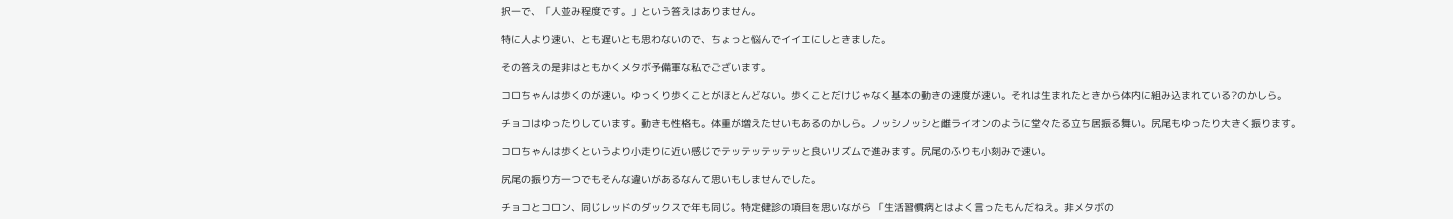択一で、「人並み程度です。」という答えはありません。

特に人より速い、とも遅いとも思わないので、ちょっと悩んでイイエにしときました。

その答えの是非はともかくメタボ予備軍な私でございます。

コロちゃんは歩くのが速い。ゆっくり歩くことがほとんどない。歩くことだけじゃなく基本の動きの速度が速い。それは生まれたときから体内に組み込まれている?のかしら。

チョコはゆったりしています。動きも性格も。体重が増えたせいもあるのかしら。ノッシノッシと雌ライオンのように堂々たる立ち居振る舞い。尻尾もゆったり大きく振ります。

コロちゃんは歩くというより小走りに近い感じでテッテッテッテッと良いリズムで進みます。尻尾のふりも小刻みで速い。

尻尾の振り方一つでもそんな違いがあるなんて思いもしませんでした。

チョコとコロン、同じレッドのダックスで年も同じ。特定健診の項目を思いながら 「生活習慣病とはよく言ったもんだねえ。非メタボの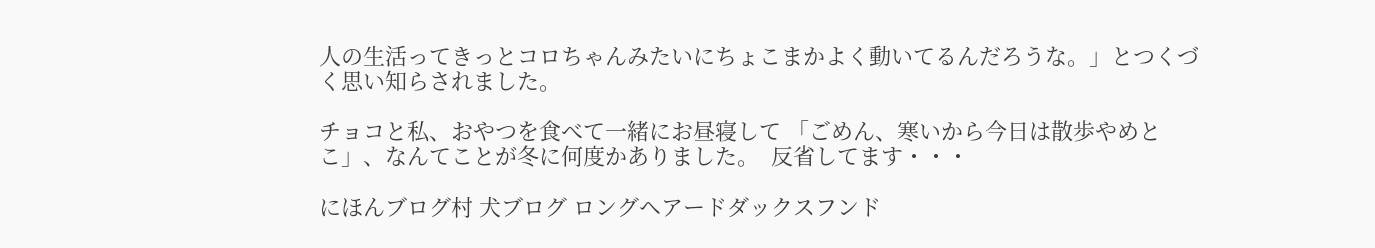人の生活ってきっとコロちゃんみたいにちょこまかよく動いてるんだろうな。」とつくづく思い知らされました。

チョコと私、おやつを食べて一緒にお昼寝して 「ごめん、寒いから今日は散歩やめとこ」、なんてことが冬に何度かありました。  反省してます・・・

にほんブログ村 犬ブログ ロングヘアードダックスフンド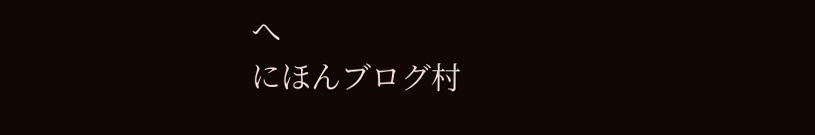へ
にほんブログ村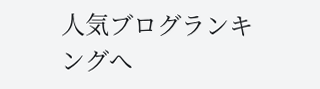人気ブログランキングへ